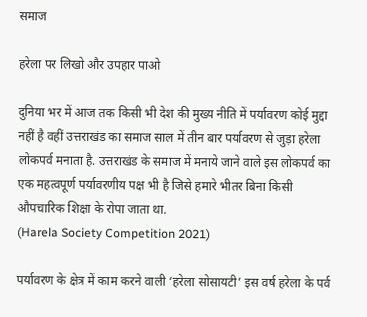समाज

हरेला पर लिखो और उपहार पाओ

दुनिया भर में आज तक किसी भी देश की मुख्य नीति में पर्यावरण कोई मुद्दा नहीं है वहीं उत्तराखंड का समाज साल में तीन बार पर्यावरण से जुड़ा हरेला लोकपर्व मनाता है. उत्तराखंड के समाज में मनाये जाने वाले इस लोकपर्व का एक महत्वपूर्ण पर्यावरणीय पक्ष भी है जिसे हमारे भीतर बिना किसी औपचारिक शिक्षा के रोपा जाता था.
(Harela Society Competition 2021)

पर्यावरण के क्षेत्र में काम करने वाली ‘हरेला सोसायटी’ इस वर्ष हरेला के पर्व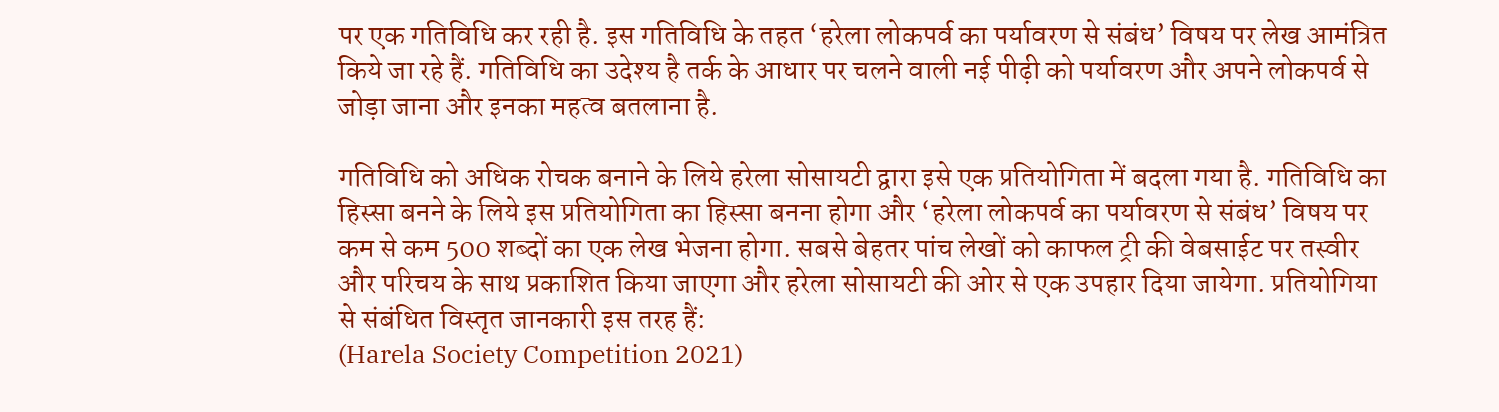पर एक गतिविधि कर रही है. इस गतिविधि के तहत ‘हरेला लोकपर्व का पर्यावरण से संबंध’ विषय पर लेख आमंत्रित किये जा रहे हैं. गतिविधि का उदेश्य है तर्क के आधार पर चलने वाली नई पीढ़ी को पर्यावरण और अपने लोकपर्व से जोड़ा जाना और इनका महत्व बतलाना है.

गतिविधि को अधिक रोचक बनाने के लिये हरेला सोसायटी द्वारा इसे एक प्रतियोगिता में बदला गया है. गतिविधि का हिस्सा बनने के लिये इस प्रतियोगिता का हिस्सा बनना होगा और ‘हरेला लोकपर्व का पर्यावरण से संबंध’ विषय पर कम से कम 500 शब्दों का एक लेख भेजना होगा. सबसे बेहतर पांच लेखों को काफल ट्री की वेबसाईट पर तस्वीर और परिचय के साथ प्रकाशित किया जाएगा और हरेला सोसायटी की ओर से एक उपहार दिया जायेगा. प्रतियोगिया से संबंधित विस्तृत जानकारी इस तरह हैं:
(Harela Society Competition 2021)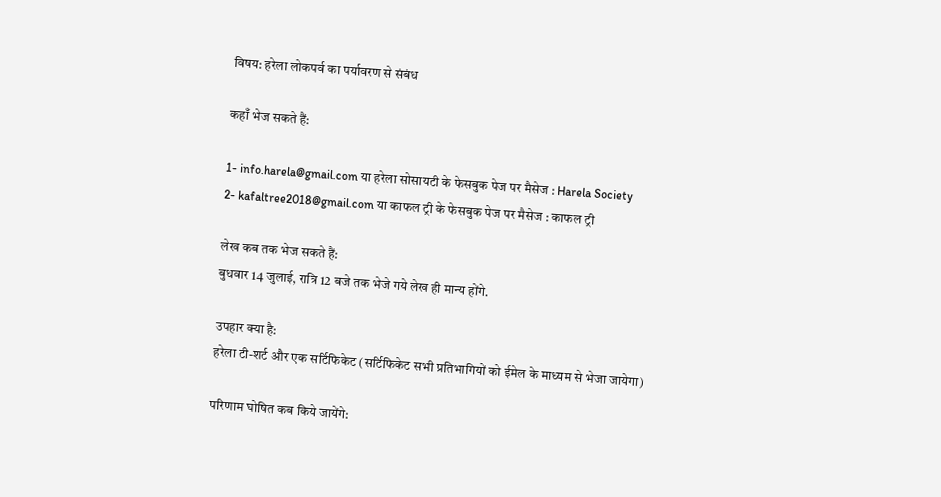विषय: हरेला लोकपर्व का पर्यावरण से संबंध

कहाँ भेज सकते हैं:

1- info.harela@gmail.com या हरेला सोसायटी के फेसबुक पेज पर मैसेज : Harela Society
2- kafaltree2018@gmail.com या काफल ट्री के फेसबुक पेज पर मैसेज : काफल ट्री

लेख कब तक भेज सकते हैं:
बुधवार 14 जुलाई, रात्रि 12 बजे तक भेजे गये लेख ही मान्य होंगे.

उपहार क्या है:
हरेला टी-शर्ट और एक सर्टिफिकेट (सर्टिफिकेट सभी प्रतिभागियों को ईमेल के माध्यम से भेजा जायेगा)

परिणाम घोषित कब किये जायेंगे: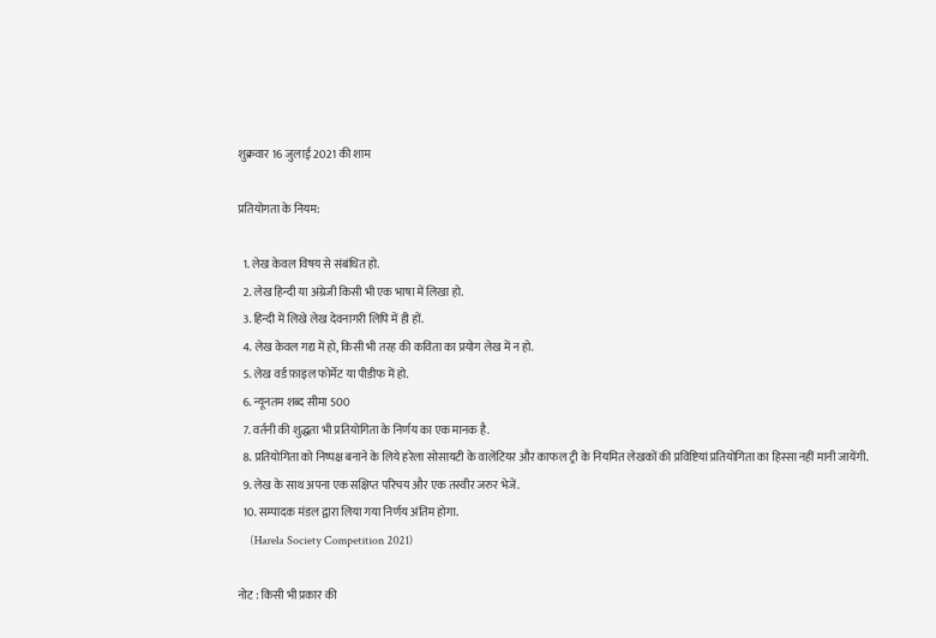शुक्रवार 16 जुलाई 2021 की शाम

प्रतियोगता के नियम:

  1. लेख केवल विषय से संबंधित हो.
  2. लेख हिन्दी या अंग्रेजी किसी भी एक भाषा में लिखा हो.
  3. हिन्दी में लिखे लेख देवनागरी लिपि में ही हों.
  4. लेख केवल गद्य में हो, किसी भी तरह की कविता का प्रयोग लेख में न हो.
  5. लेख वर्ड फ़ाइल फोर्मेट या पीडीफ में हो.
  6. न्यूनतम शब्द सीमा 500
  7. वर्तनी की शुद्धता भी प्रतियोगिता के निर्णय का एक मानक है.
  8. प्रतियोगिता को निष्पक्ष बनाने के लिये हरेला सोसायटी के वालेंटियर और काफल ट्री के नियमित लेखकों की प्रविष्टियां प्रतियोगिता का हिस्सा नहीं मानी जायेंगी.
  9. लेख के साथ अपना एक सक्षिप्त परिचय और एक तस्वीर जरुर भेजें.
  10. सम्पादक मंडल द्वारा लिया गया निर्णय अंतिम होगा.
    (Harela Society Competition 2021)

नोट : किसी भी प्रकार की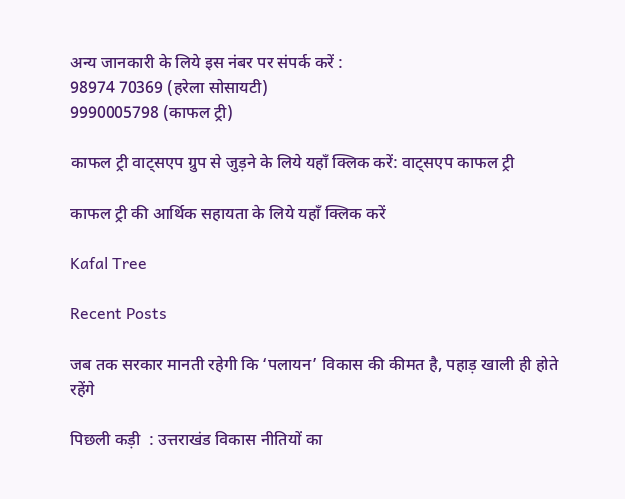अन्य जानकारी के लिये इस नंबर पर संपर्क करें :
98974 70369 (हरेला सोसायटी)
9990005798 (काफल ट्री)

काफल ट्री वाट्सएप ग्रुप से जुड़ने के लिये यहाँ क्लिक करें: वाट्सएप काफल ट्री

काफल ट्री की आर्थिक सहायता के लिये यहाँ क्लिक करें

Kafal Tree

Recent Posts

जब तक सरकार मानती रहेगी कि ‘पलायन’ विकास की कीमत है, पहाड़ खाली ही होते रहेंगे

पिछली कड़ी  : उत्तराखंड विकास नीतियों का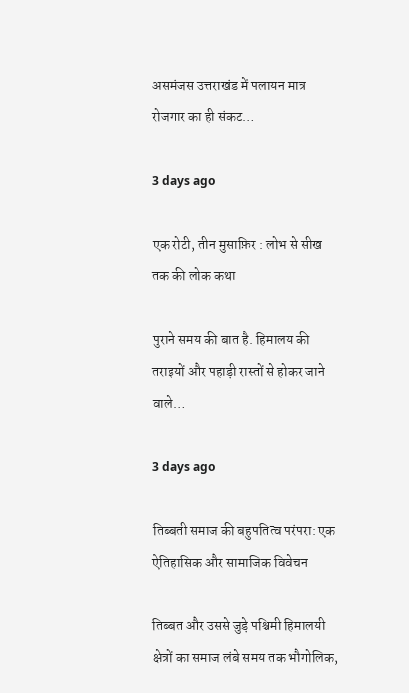असमंजस उत्तराखंड में पलायन मात्र रोजगार का ही संकट…

3 days ago

एक रोटी, तीन मुसाफ़िर : लोभ से सीख तक की लोक कथा

पुराने समय की बात है. हिमालय की तराइयों और पहाड़ी रास्तों से होकर जाने वाले…

3 days ago

तिब्बती समाज की बहुपतित्व परंपरा: एक ऐतिहासिक और सामाजिक विवेचन

तिब्बत और उससे जुड़े पश्चिमी हिमालयी क्षेत्रों का समाज लंबे समय तक भौगोलिक,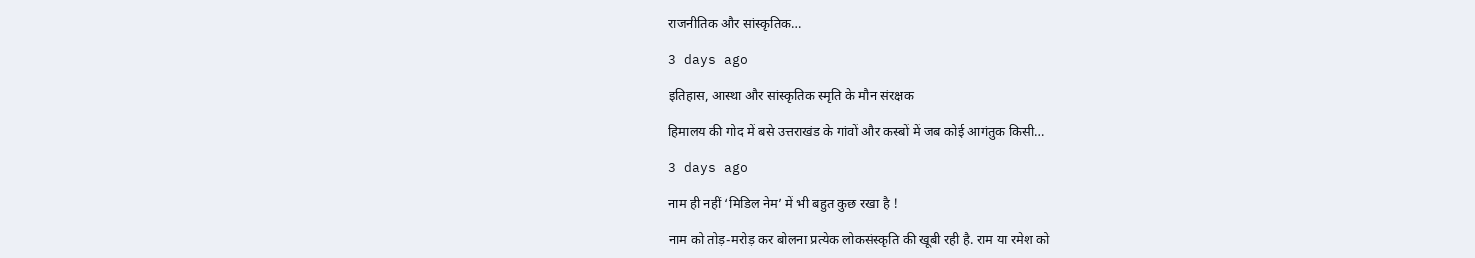राजनीतिक और सांस्कृतिक…

3 days ago

इतिहास, आस्था और सांस्कृतिक स्मृति के मौन संरक्षक

हिमालय की गोद में बसे उत्तराखंड के गांवों और कस्बों में जब कोई आगंतुक किसी…

3 days ago

नाम ही नहीं ‘मिडिल नेम’ में भी बहुत कुछ रखा है !

नाम को तोड़-मरोड़ कर बोलना प्रत्येक लोकसंस्कृति की खूबी रही है. राम या रमेश को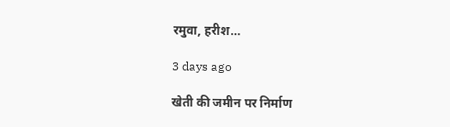रमुवा, हरीश…

3 days ago

खेती की जमीन पर निर्माण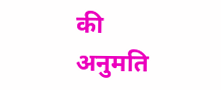की अनुमति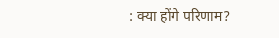: क्या होंगे परिणाम?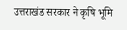उत्तराखंड सरकार ने कृषि भूमि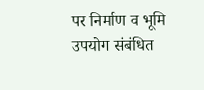पर निर्माण व भूमि उपयोग संबंधित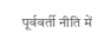पूर्ववर्ती नीति में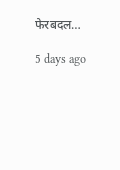फेरबदल…

5 days ago